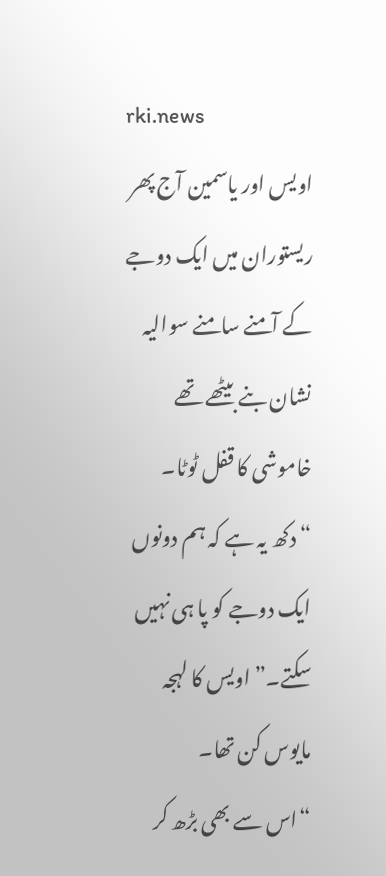rki.news
اویس اور یاسمین آج پھر ریستوران میں ایک دوجے کے آمنے سامنے سوالیہ نشان بنے بیٹھے تھے خاموشی کا قفل ٹوٹا۔
“دکھ یہ ہے کہ ہم دونوں ایک دوجے کو پا ہی نہیں سکتے۔” اویس کا لہجہ مایوس کن تھا۔
“اس سے بھی بڑھ کر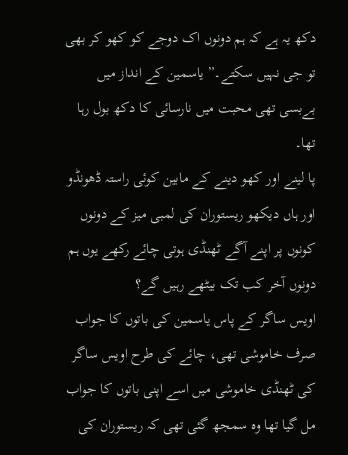دکھ یہ ہے کہ ہم دونوں اک دوجے کو کھو کر بھی تو جی نہیں سکتے۔” یاسمین کے انداز میں بےبسی تھی محبت میں نارسائی کا دکھ بول رہا تھا۔
پا لینے اور کھو دینے کے مابین کوئی راستہ ڈھونڈو اور ہاں دیکھو ریستوران کی لمبی میز کے دونوں کونوں پر اپنے آگے ٹھنڈی ہوتی چائے رکھے یوں ہم دونوں آخر کب تک بیٹھے رہیں گے؟
اویس ساگر کے پاس یاسمین کی باتوں کا جواب صرف خاموشی تھی، چائے کی طرح اویس ساگر کی ٹھنڈی خاموشی میں اسے اپنی باتوں کا جواب مل گیا تھا وہ سمجھ گئی تھی کہ ریستوران کی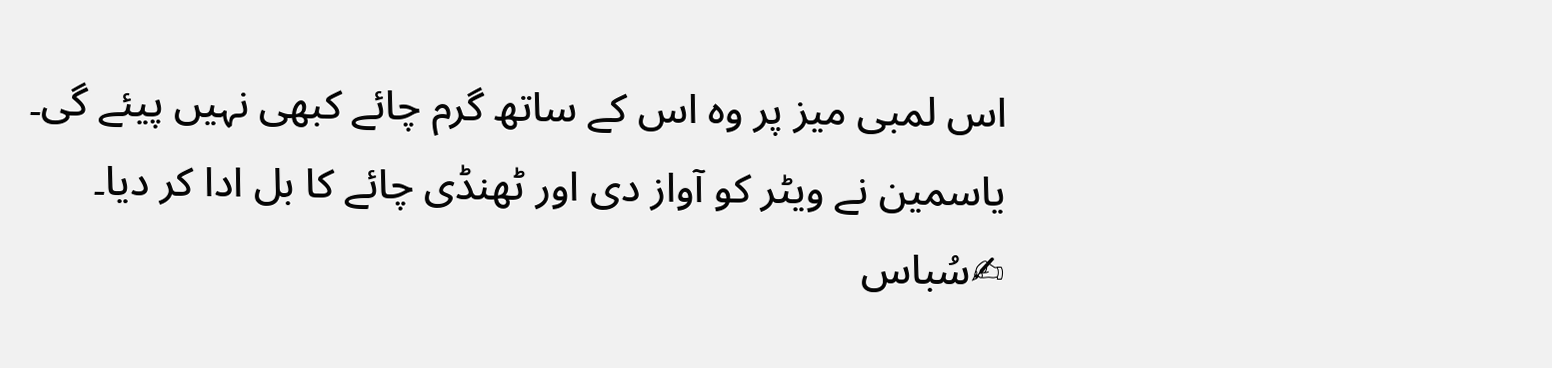اس لمبی میز پر وہ اس کے ساتھ گرم چائے کبھی نہیں پیئے گی۔
یاسمین نے ویٹر کو آواز دی اور ٹھنڈی چائے کا بل ادا کر دیا۔
✍سُباس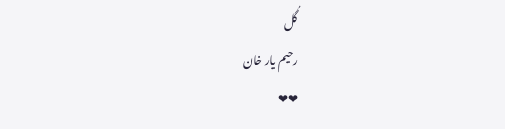گُل
رحیم یار خان
❤❤